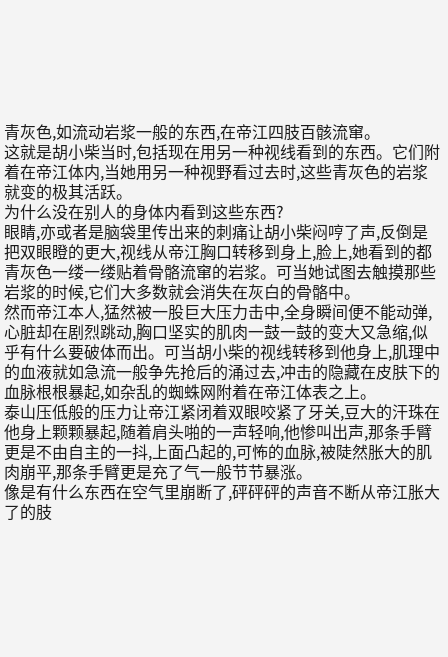青灰色,如流动岩浆一般的东西,在帝江四肢百骸流窜。
这就是胡小柴当时,包括现在用另一种视线看到的东西。它们附着在帝江体内,当她用另一种视野看过去时,这些青灰色的岩浆就变的极其活跃。
为什么没在别人的身体内看到这些东西?
眼睛,亦或者是脑袋里传出来的刺痛让胡小柴闷哼了声,反倒是把双眼瞪的更大,视线从帝江胸口转移到身上,脸上,她看到的都青灰色一缕一缕贴着骨骼流窜的岩浆。可当她试图去触摸那些岩浆的时候,它们大多数就会消失在灰白的骨骼中。
然而帝江本人,猛然被一股巨大压力击中,全身瞬间便不能动弹,心脏却在剧烈跳动,胸口坚实的肌肉一鼓一鼓的变大又急缩,似乎有什么要破体而出。可当胡小柴的视线转移到他身上,肌理中的血液就如急流一般争先抢后的涌过去,冲击的隐藏在皮肤下的血脉根根暴起,如杂乱的蜘蛛网附着在帝江体表之上。
泰山压低般的压力让帝江紧闭着双眼咬紧了牙关,豆大的汗珠在他身上颗颗暴起,随着肩头啪的一声轻响,他惨叫出声,那条手臂更是不由自主的一抖,上面凸起的,可怖的血脉,被陡然胀大的肌肉崩平,那条手臂更是充了气一般节节暴涨。
像是有什么东西在空气里崩断了,砰砰砰的声音不断从帝江胀大了的肢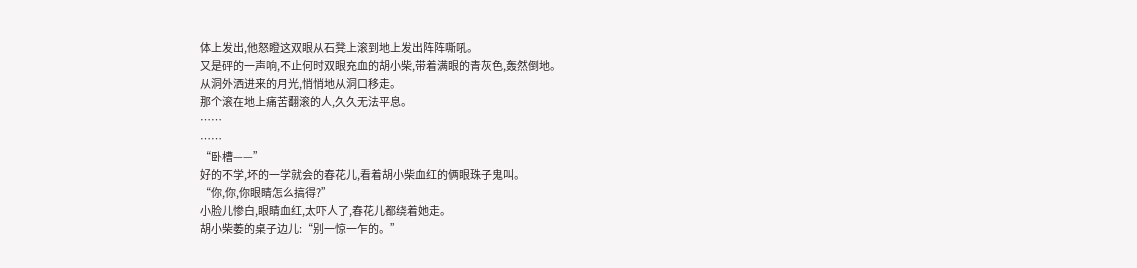体上发出,他怒瞪这双眼从石凳上滚到地上发出阵阵嘶吼。
又是砰的一声响,不止何时双眼充血的胡小柴,带着满眼的青灰色,轰然倒地。
从洞外洒进来的月光,悄悄地从洞口移走。
那个滚在地上痛苦翻滚的人,久久无法平息。
……
……
“卧槽——”
好的不学,坏的一学就会的春花儿,看着胡小柴血红的俩眼珠子鬼叫。
“你,你,你眼睛怎么搞得?”
小脸儿惨白,眼睛血红,太吓人了,春花儿都绕着她走。
胡小柴萎的桌子边儿:“别一惊一乍的。”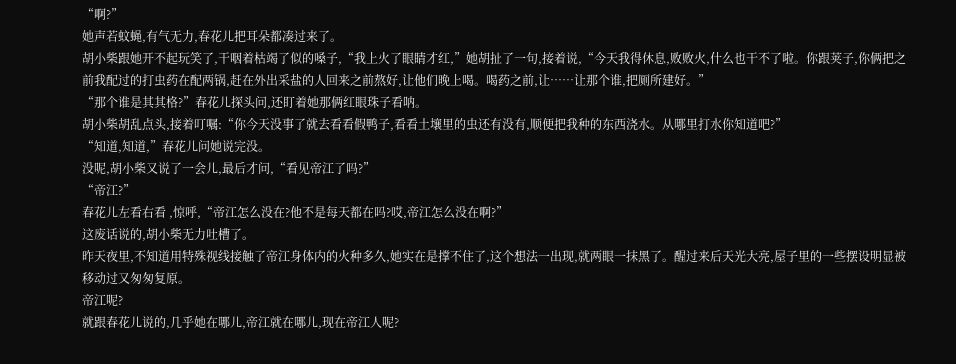“啊?”
她声若蚊蝇,有气无力,春花儿把耳朵都凑过来了。
胡小柴跟她开不起玩笑了,干咽着枯竭了似的嗓子,“我上火了眼睛才红,”她胡扯了一句,接着说,“今天我得休息,败败火,什么也干不了啦。你跟荚子,你俩把之前我配过的打虫药在配两锅,赶在外出采盐的人回来之前熬好,让他们晚上喝。喝药之前,让……让那个谁,把厕所建好。”
“那个谁是其其格?”春花儿探头问,还盯着她那俩红眼珠子看呐。
胡小柴胡乱点头,接着叮嘱:“你今天没事了就去看看假鸭子,看看土壤里的虫还有没有,顺便把我种的东西浇水。从哪里打水你知道吧?”
“知道,知道,”春花儿问她说完没。
没呢,胡小柴又说了一会儿,最后才问,“看见帝江了吗?”
“帝江?”
春花儿左看右看 ,惊呼,“帝江怎么没在?他不是每天都在吗?哎,帝江怎么没在啊?”
这废话说的,胡小柴无力吐槽了。
昨天夜里,不知道用特殊视线接触了帝江身体内的火种多久,她实在是撑不住了,这个想法一出现,就两眼一抹黑了。醒过来后天光大亮,屋子里的一些摆设明显被移动过又匆匆复原。
帝江呢?
就跟春花儿说的,几乎她在哪儿,帝江就在哪儿,现在帝江人呢?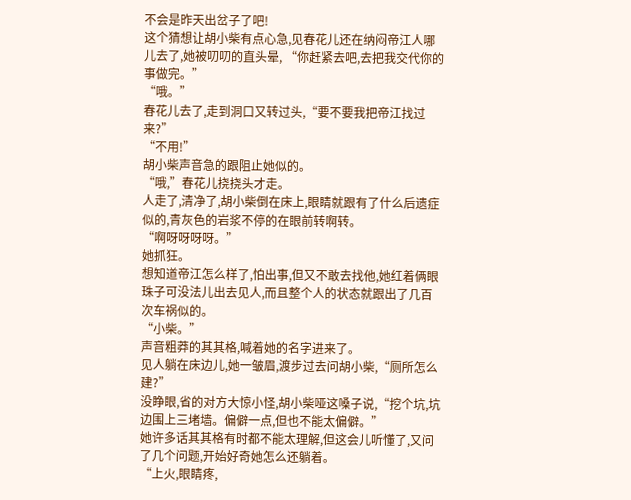不会是昨天出岔子了吧!
这个猜想让胡小柴有点心急,见春花儿还在纳闷帝江人哪儿去了,她被叨叨的直头晕, “你赶紧去吧,去把我交代你的事做完。”
“哦。”
春花儿去了,走到洞口又转过头,“要不要我把帝江找过来?”
“不用!”
胡小柴声音急的跟阻止她似的。
“哦,”春花儿挠挠头才走。
人走了,清净了,胡小柴倒在床上,眼睛就跟有了什么后遗症似的,青灰色的岩浆不停的在眼前转啊转。
“啊呀呀呀呀。”
她抓狂。
想知道帝江怎么样了,怕出事,但又不敢去找他,她红着俩眼珠子可没法儿出去见人,而且整个人的状态就跟出了几百次车祸似的。
“小柴。”
声音粗莽的其其格,喊着她的名字进来了。
见人躺在床边儿,她一皱眉,渡步过去问胡小柴,“厕所怎么建?”
没睁眼,省的对方大惊小怪,胡小柴哑这嗓子说,“挖个坑,坑边围上三堵墙。偏僻一点,但也不能太偏僻。”
她许多话其其格有时都不能太理解,但这会儿听懂了,又问了几个问题,开始好奇她怎么还躺着。
“上火,眼睛疼,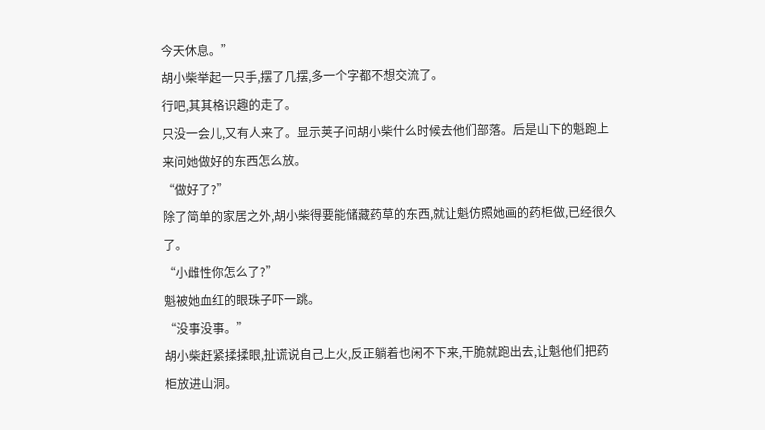今天休息。”
胡小柴举起一只手,摆了几摆,多一个字都不想交流了。
行吧,其其格识趣的走了。
只没一会儿,又有人来了。显示荚子问胡小柴什么时候去他们部落。后是山下的魁跑上来问她做好的东西怎么放。
“做好了?”
除了简单的家居之外,胡小柴得要能储藏药草的东西,就让魁仿照她画的药柜做,已经很久了。
“小雌性你怎么了?”
魁被她血红的眼珠子吓一跳。
“没事没事。”
胡小柴赶紧揉揉眼,扯谎说自己上火,反正躺着也闲不下来,干脆就跑出去,让魁他们把药柜放进山洞。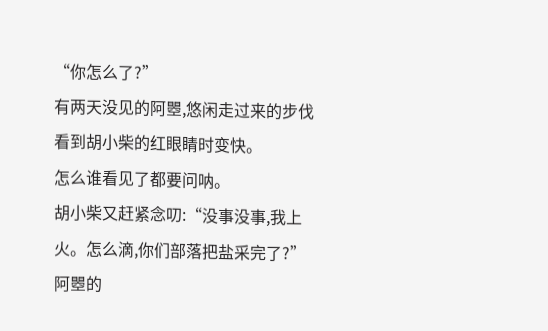“你怎么了?”
有两天没见的阿瞾,悠闲走过来的步伐看到胡小柴的红眼睛时变快。
怎么谁看见了都要问呐。
胡小柴又赶紧念叨:“没事没事,我上火。怎么滴,你们部落把盐采完了?”
阿瞾的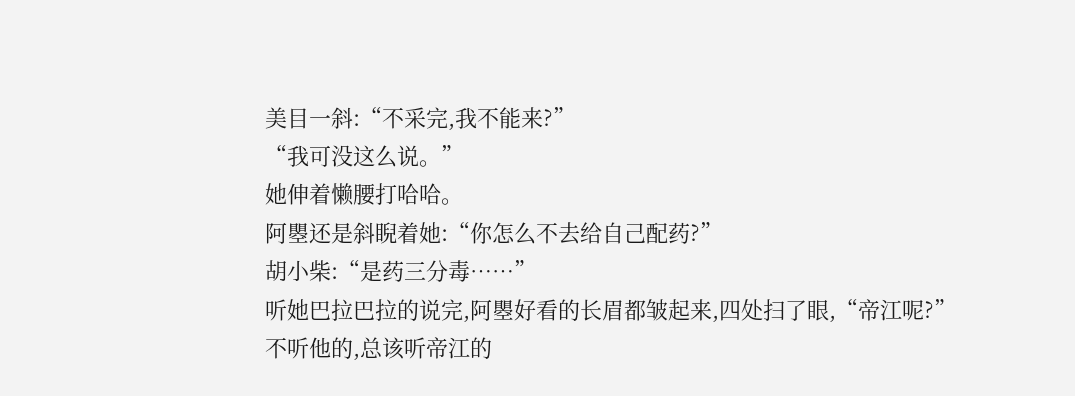美目一斜:“不采完,我不能来?”
“我可没这么说。”
她伸着懒腰打哈哈。
阿瞾还是斜睨着她:“你怎么不去给自己配药?”
胡小柴:“是药三分毒……”
听她巴拉巴拉的说完,阿瞾好看的长眉都皱起来,四处扫了眼,“帝江呢?”
不听他的,总该听帝江的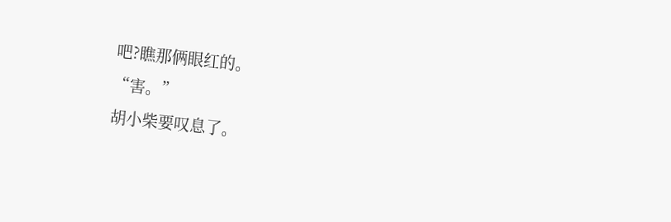吧?瞧那俩眼红的。
“害。”
胡小柴要叹息了。